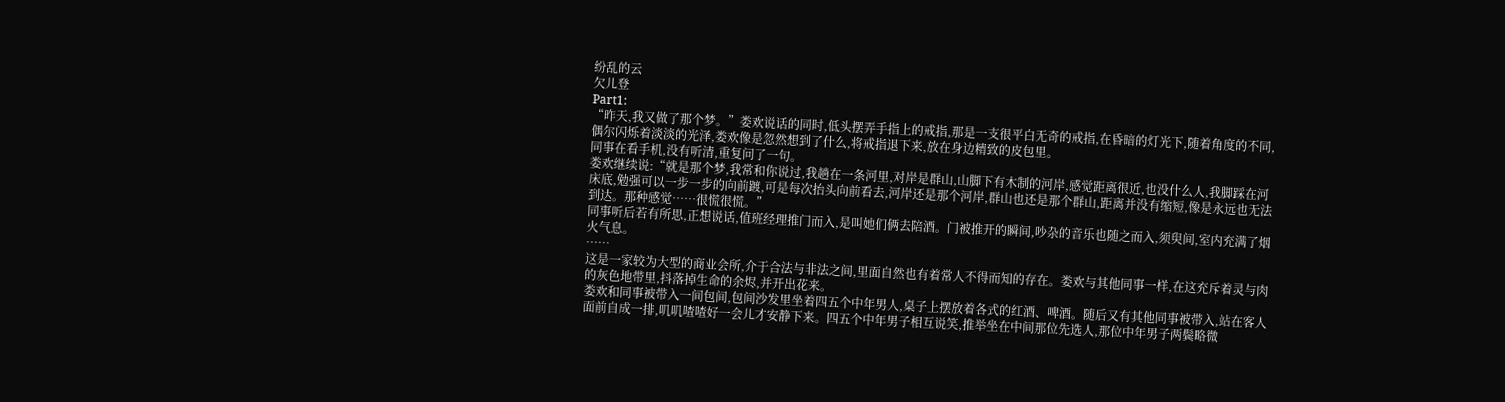纷乱的云
欠儿登
Part1:
“昨天,我又做了那个梦。”娄欢说话的同时,低头摆弄手指上的戒指,那是一支很平白无奇的戒指,在昏暗的灯光下,随着角度的不同,偶尔闪烁着淡淡的光泽,娄欢像是忽然想到了什么,将戒指退下来,放在身边精致的皮包里。
同事在看手机,没有听清,重复问了一句。
娄欢继续说:“就是那个梦,我常和你说过,我趟在一条河里,对岸是群山,山脚下有木制的河岸,感觉距离很近,也没什么人,我脚踩在河床底,勉强可以一步一步的向前踱,可是每次抬头向前看去,河岸还是那个河岸,群山也还是那个群山,距离并没有缩短,像是永远也无法到达。那种感觉……很慌很慌。”
同事听后若有所思,正想说话,值班经理推门而入,是叫她们俩去陪酒。门被推开的瞬间,吵杂的音乐也随之而入,须臾间,室内充满了烟火气息。
……
这是一家较为大型的商业会所,介于合法与非法之间,里面自然也有着常人不得而知的存在。娄欢与其他同事一样,在这充斥着灵与肉的灰色地带里,抖落掉生命的余烬,并开出花来。
娄欢和同事被带入一间包间,包间沙发里坐着四五个中年男人,桌子上摆放着各式的红酒、啤酒。随后又有其他同事被带入,站在客人面前自成一排,叽叽喳喳好一会儿才安静下来。四五个中年男子相互说笑,推举坐在中间那位先选人,那位中年男子两鬓略微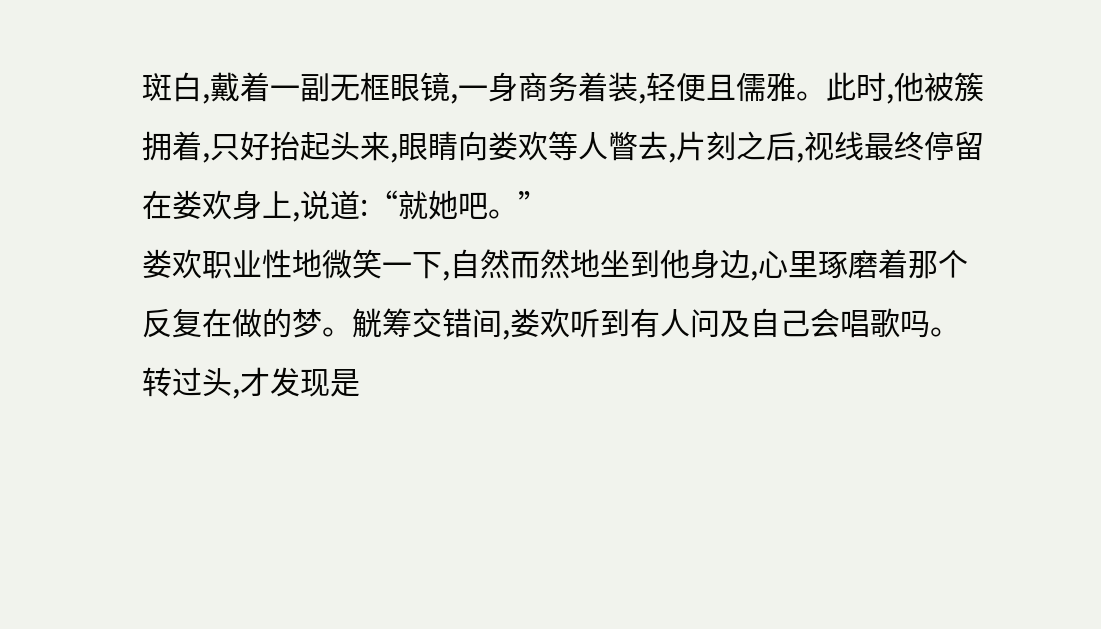斑白,戴着一副无框眼镜,一身商务着装,轻便且儒雅。此时,他被簇拥着,只好抬起头来,眼睛向娄欢等人瞥去,片刻之后,视线最终停留在娄欢身上,说道:“就她吧。”
娄欢职业性地微笑一下,自然而然地坐到他身边,心里琢磨着那个反复在做的梦。觥筹交错间,娄欢听到有人问及自己会唱歌吗。转过头,才发现是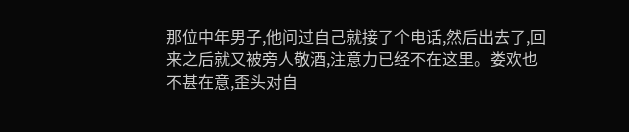那位中年男子,他问过自己就接了个电话,然后出去了,回来之后就又被旁人敬酒,注意力已经不在这里。娄欢也不甚在意,歪头对自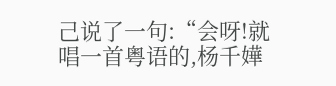己说了一句:“会呀!就唱一首粤语的,杨千嬅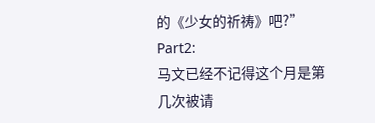的《少女的祈祷》吧?”
Part2:
马文已经不记得这个月是第几次被请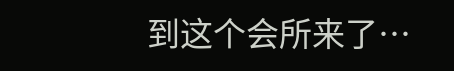到这个会所来了…